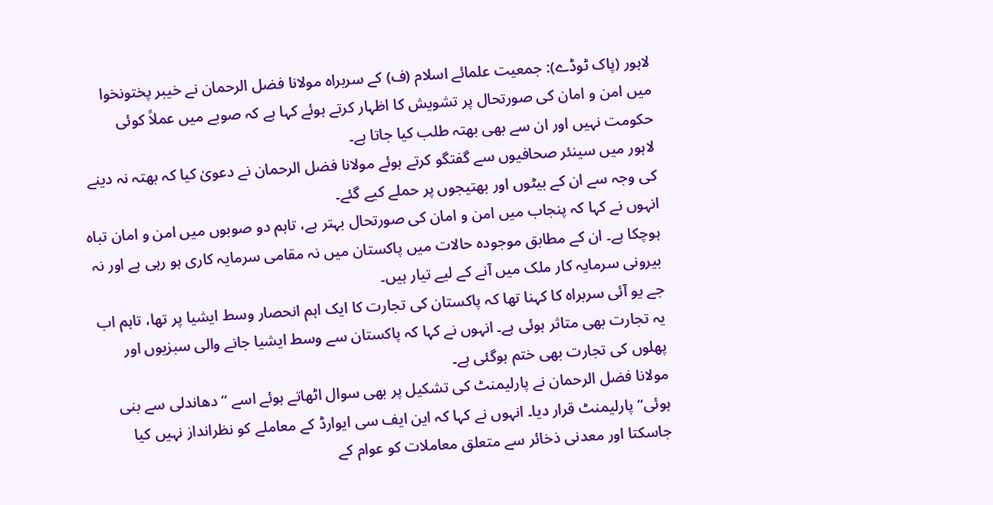لاہور (پاک ٹوڈے): جمعیت علمائے اسلام (ف) کے سربراہ مولانا فضل الرحمان نے خیبر پختونخوا میں امن و امان کی صورتحال پر تشویش کا اظہار کرتے ہوئے کہا ہے کہ صوبے میں عملاً کوئی حکومت نہیں اور ان سے بھی بھتہ طلب کیا جاتا ہے۔
لاہور میں سینئر صحافیوں سے گفتگو کرتے ہوئے مولانا فضل الرحمان نے دعویٰ کیا کہ بھتہ نہ دینے کی وجہ سے ان کے بیٹوں اور بھتیجوں پر حملے کیے گئے۔
انہوں نے کہا کہ پنجاب میں امن و امان کی صورتحال بہتر ہے، تاہم دو صوبوں میں امن و امان تباہ ہوچکا ہے۔ ان کے مطابق موجودہ حالات میں پاکستان میں نہ مقامی سرمایہ کاری ہو رہی ہے اور نہ بیرونی سرمایہ کار ملک میں آنے کے لیے تیار ہیں۔
جے یو آئی سربراہ کا کہنا تھا کہ پاکستان کی تجارت کا ایک اہم انحصار وسط ایشیا پر تھا، تاہم اب یہ تجارت بھی متاثر ہوئی ہے۔ انہوں نے کہا کہ پاکستان سے وسط ایشیا جانے والی سبزیوں اور پھلوں کی تجارت بھی ختم ہوگئی ہے۔
مولانا فضل الرحمان نے پارلیمنٹ کی تشکیل پر بھی سوال اٹھاتے ہوئے اسے ’’دھاندلی سے بنی ہوئی‘‘ پارلیمنٹ قرار دیا۔ انہوں نے کہا کہ این ایف سی ایوارڈ کے معاملے کو نظرانداز نہیں کیا جاسکتا اور معدنی ذخائر سے متعلق معاملات کو عوام کے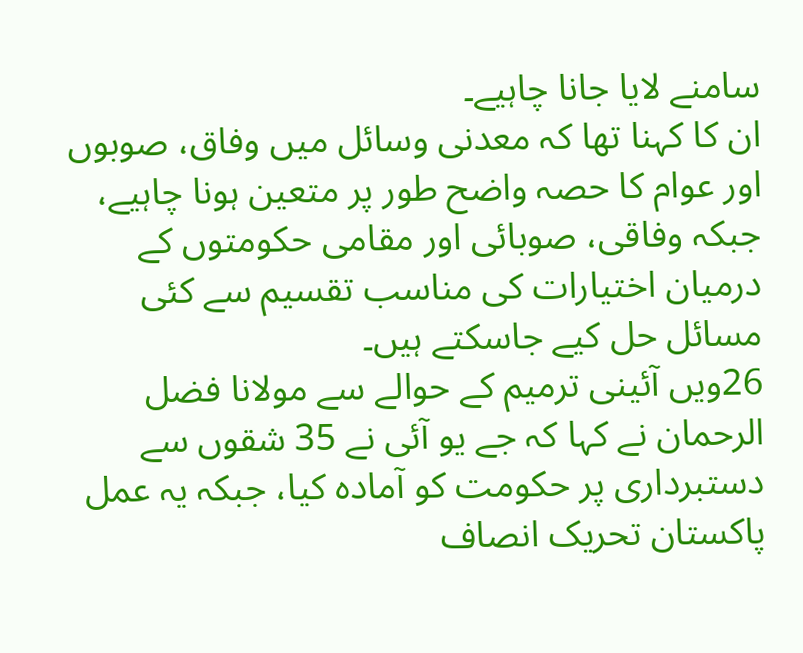سامنے لایا جانا چاہیے۔
ان کا کہنا تھا کہ معدنی وسائل میں وفاق، صوبوں اور عوام کا حصہ واضح طور پر متعین ہونا چاہیے، جبکہ وفاقی، صوبائی اور مقامی حکومتوں کے درمیان اختیارات کی مناسب تقسیم سے کئی مسائل حل کیے جاسکتے ہیں۔
26ویں آئینی ترمیم کے حوالے سے مولانا فضل الرحمان نے کہا کہ جے یو آئی نے 35 شقوں سے دستبرداری پر حکومت کو آمادہ کیا، جبکہ یہ عمل پاکستان تحریک انصاف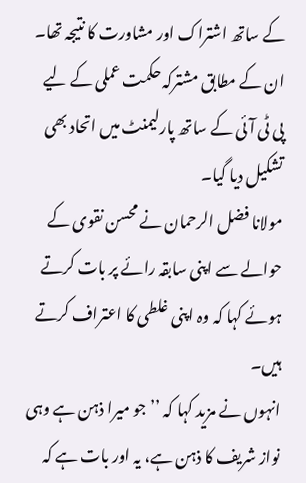کے ساتھ اشتراک اور مشاورت کا نتیجہ تھا۔ ان کے مطابق مشترکہ حکمت عملی کے لیے پی ٹی آئی کے ساتھ پارلیمنٹ میں اتحاد بھی تشکیل دیا گیا۔
مولانا فضل الرحمان نے محسن نقوی کے حوالے سے اپنی سابقہ رائے پر بات کرتے ہوئے کہا کہ وہ اپنی غلطی کا اعتراف کرتے ہیں۔
انہوں نے مزید کہا کہ ’’جو میرا ذہن ہے وہی نواز شریف کا ذہن ہے، یہ اور بات ہے کہ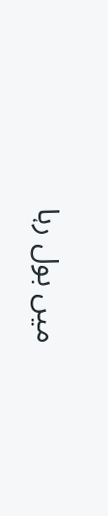میں بول رہا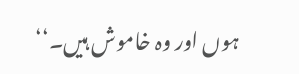ہوں اور وہ خاموش ہیں۔‘‘